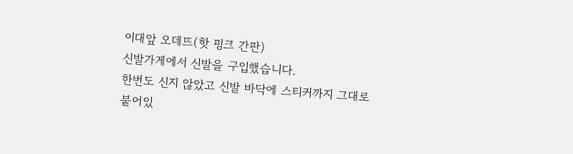이대앞 오데뜨(핫 핑크 간판)
신발가게에서 신발을 구입했습니다.
한번도 신지 않았고 신발 바닥에 스티커까지 그대로
붙어있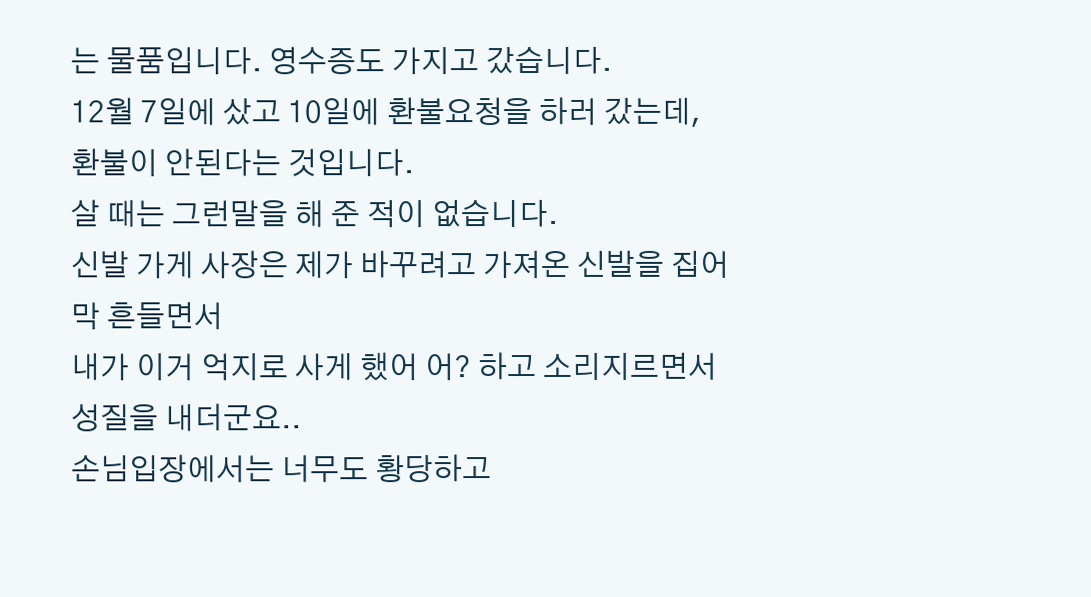는 물품입니다. 영수증도 가지고 갔습니다.
12월 7일에 샀고 10일에 환불요청을 하러 갔는데,
환불이 안된다는 것입니다.
살 때는 그런말을 해 준 적이 없습니다.
신발 가게 사장은 제가 바꾸려고 가져온 신발을 집어
막 흔들면서
내가 이거 억지로 사게 했어 어? 하고 소리지르면서
성질을 내더군요..
손님입장에서는 너무도 황당하고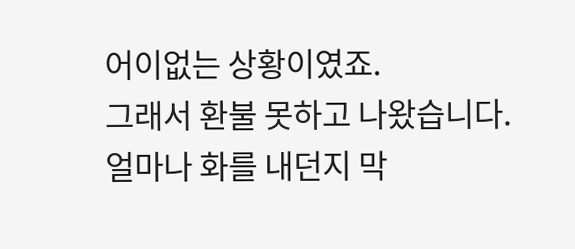어이없는 상황이였죠.
그래서 환불 못하고 나왔습니다.
얼마나 화를 내던지 막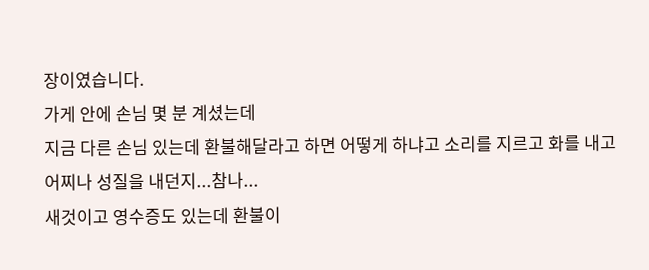장이였습니다.
가게 안에 손님 몇 분 계셨는데
지금 다른 손님 있는데 환불해달라고 하면 어떻게 하냐고 소리를 지르고 화를 내고
어찌나 성질을 내던지...참나...
새것이고 영수증도 있는데 환불이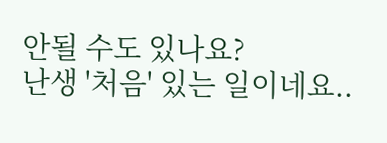안될 수도 있나요?
난생 '처음' 있는 일이네요..